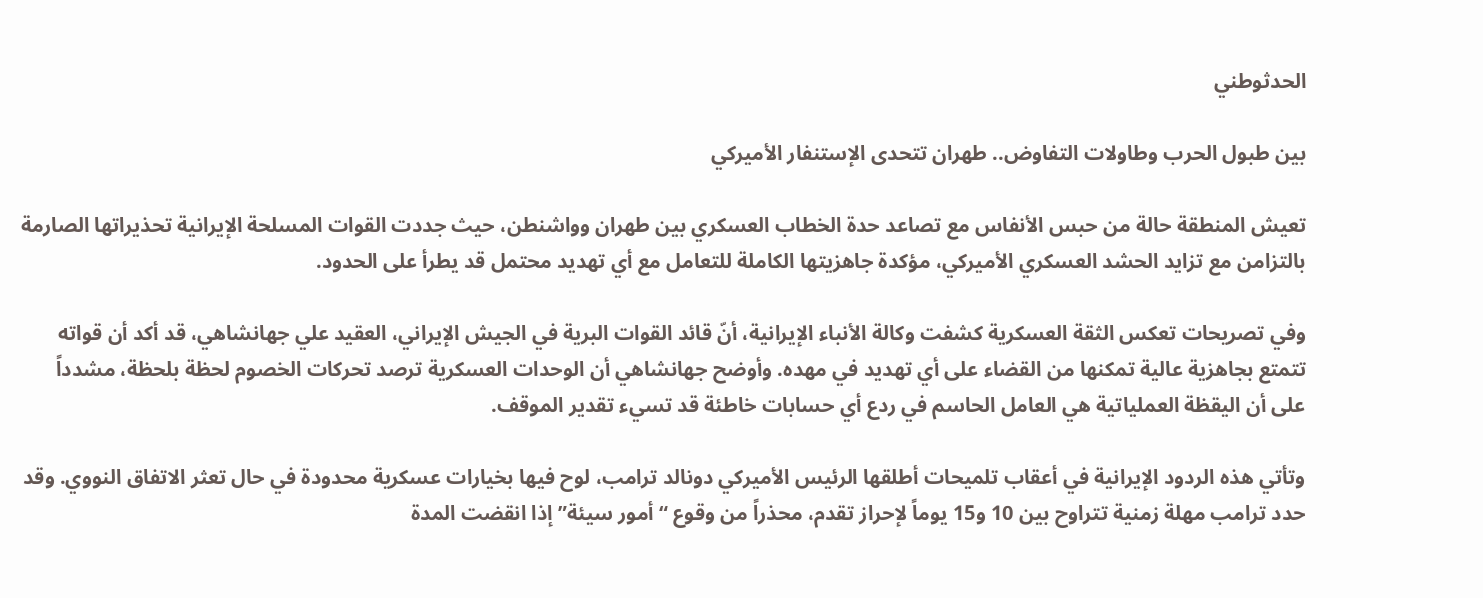الحدثوطني

بين طبول الحرب وطاولات التفاوض.. طهران تتحدى الإستنفار الأميركي

تعيش المنطقة حالة من حبس الأنفاس مع تصاعد حدة الخطاب العسكري بين طهران وواشنطن، حيث جددت القوات المسلحة الإيرانية تحذيراتها الصارمة بالتزامن مع تزايد الحشد العسكري الأميركي، مؤكدة جاهزيتها الكاملة للتعامل مع أي تهديد محتمل قد يطرأ على الحدود.

وفي تصريحات تعكس الثقة العسكرية كشفت وكالة الأنباء الإيرانية، أنّ قائد القوات البرية في الجيش الإيراني، العقيد علي جهانشاهي، قد أكد أن قواته تتمتع بجاهزية عالية تمكنها من القضاء على أي تهديد في مهده. وأوضح جهانشاهي أن الوحدات العسكرية ترصد تحركات الخصوم لحظة بلحظة، مشدداً على أن اليقظة العملياتية هي العامل الحاسم في ردع أي حسابات خاطئة قد تسيء تقدير الموقف.

وتأتي هذه الردود الإيرانية في أعقاب تلميحات أطلقها الرئيس الأميركي دونالد ترامب، لوح فيها بخيارات عسكرية محدودة في حال تعثر الاتفاق النووي. وقد حدد ترامب مهلة زمنية تتراوح بين 10 و15 يوماً لإحراز تقدم، محذراً من وقوع “أمور سيئة” إذا انقضت المدة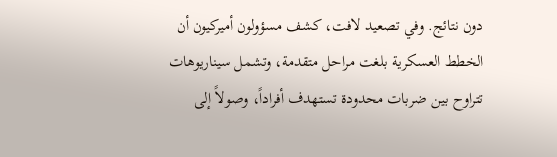دون نتائج. وفي تصعيد لافت، كشف مسؤولون أميركيون أن الخطط العسكرية بلغت مراحل متقدمة، وتشمل سيناريوهات تتراوح بين ضربات محدودة تستهدف أفراداً، وصولاً إلى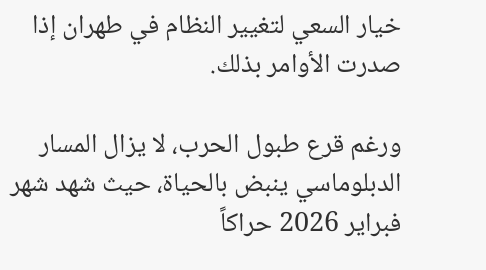خيار السعي لتغيير النظام في طهران إذا صدرت الأوامر بذلك.

ورغم قرع طبول الحرب، لا يزال المسار الدبلوماسي ينبض بالحياة، حيث شهد شهر فبراير 2026 حراكاً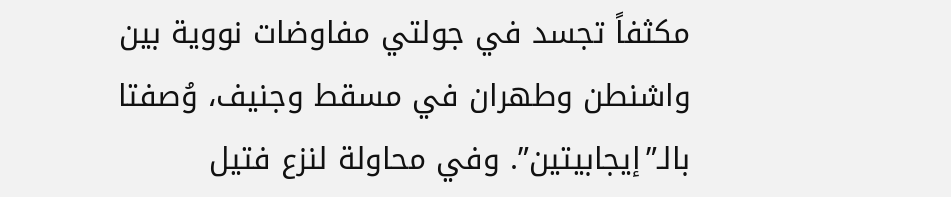مكثفاً تجسد في جولتي مفاوضات نووية بين واشنطن وطهران في مسقط وجنيف، وُصفتا بالـ”إيجابيتين”. وفي محاولة لنزع فتيل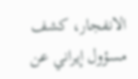الانفجار، كشف مسؤول إيراني عن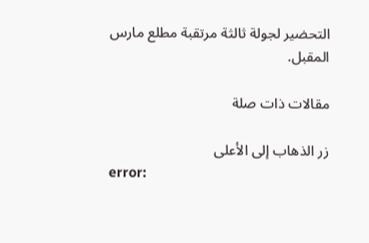التحضير لجولة ثالثة مرتقبة مطلع مارس المقبل.

مقالات ذات صلة

زر الذهاب إلى الأعلى
error: